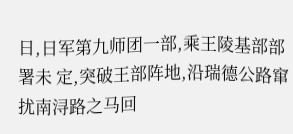日,日军第九师团一部,乘王陵基部部署未 定,突破王部阵地,沿瑞德公路窜扰南浔路之马回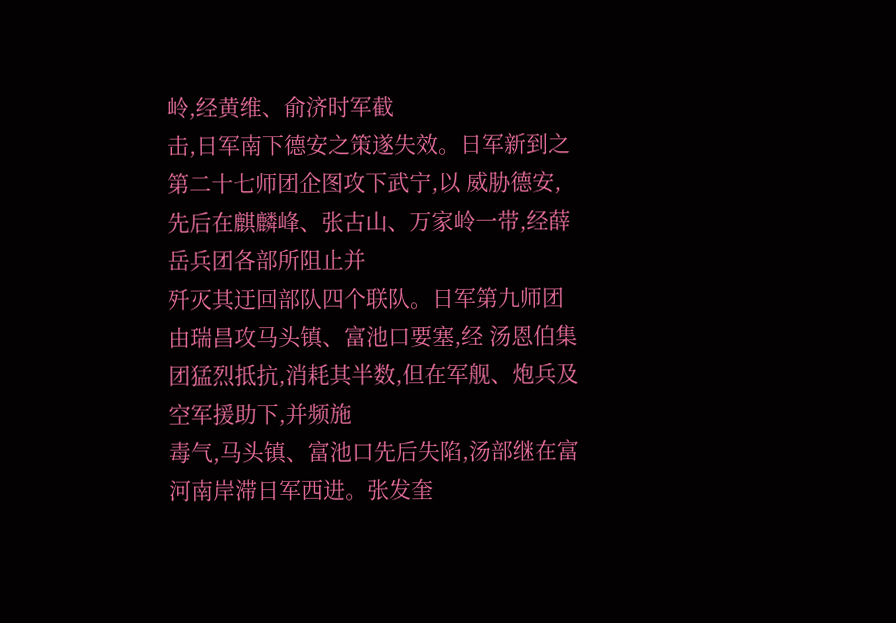岭,经黄维、俞济时军截
击,日军南下德安之策遂失效。日军新到之第二十七师团企图攻下武宁,以 威胁德安,先后在麒麟峰、张古山、万家岭一带,经薛岳兵团各部所阻止并
歼灭其迂回部队四个联队。日军第九师团由瑞昌攻马头镇、富池口要塞,经 汤恩伯集团猛烈抵抗,消耗其半数,但在军舰、炮兵及空军援助下,并频施
毒气,马头镇、富池口先后失陷,汤部继在富河南岸滞日军西进。张发奎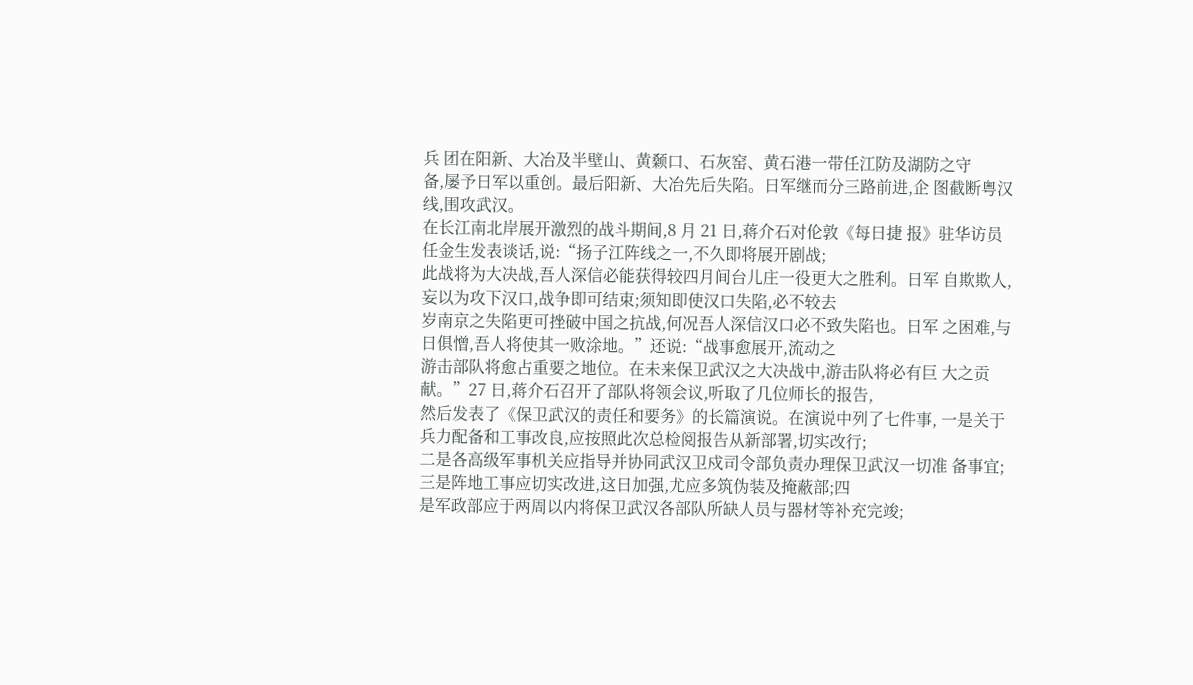兵 团在阳新、大冶及半壁山、黄颡口、石灰窑、黄石港一带任江防及湖防之守
备,屡予日军以重创。最后阳新、大冶先后失陷。日军继而分三路前进,企 图截断粤汉线,围攻武汉。
在长江南北岸展开激烈的战斗期间,8 月 21 日,蒋介石对伦敦《每日捷 报》驻华访员任金生发表谈话,说:“扬子江阵线之一,不久即将展开剧战;
此战将为大决战,吾人深信必能获得较四月间台儿庄一役更大之胜利。日军 自欺欺人,妄以为攻下汉口,战争即可结束;须知即使汉口失陷,必不较去
岁南京之失陷更可挫破中国之抗战,何况吾人深信汉口必不致失陷也。日军 之困难,与日俱憎,吾人将使其一败涂地。”还说:“战事愈展开,流动之
游击部队将愈占重要之地位。在未来保卫武汉之大决战中,游击队将必有巨 大之贡献。”27 日,蒋介石召开了部队将领会议,听取了几位师长的报告,
然后发表了《保卫武汉的责任和要务》的长篇演说。在演说中列了七件事, 一是关于兵力配备和工事改良,应按照此次总检阅报告从新部署,切实改行;
二是各高级军事机关应指导并协同武汉卫戍司令部负责办理保卫武汉一切准 备事宜;三是阵地工事应切实改进,这日加强,尤应多筑伪装及掩蔽部;四
是军政部应于两周以内将保卫武汉各部队所缺人员与器材等补充完竣;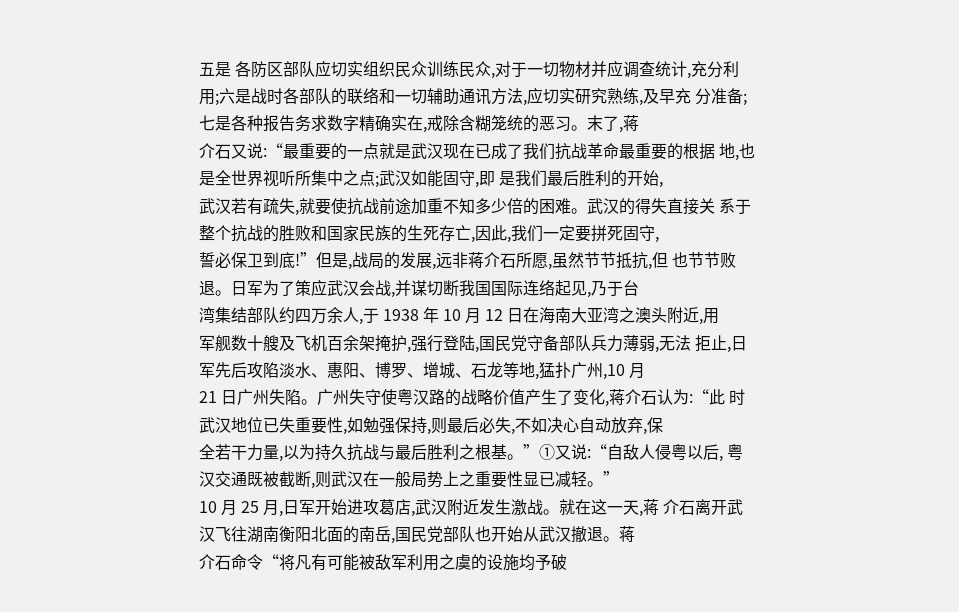五是 各防区部队应切实组织民众训练民众,对于一切物材并应调查统计,充分利
用;六是战时各部队的联络和一切辅助通讯方法,应切实研究熟练,及早充 分准备;七是各种报告务求数字精确实在,戒除含糊笼统的恶习。末了,蒋
介石又说:“最重要的一点就是武汉现在已成了我们抗战革命最重要的根据 地,也是全世界视听所集中之点;武汉如能固守,即 是我们最后胜利的开始,
武汉若有疏失,就要使抗战前途加重不知多少倍的困难。武汉的得失直接关 系于整个抗战的胜败和国家民族的生死存亡,因此,我们一定要拼死固守,
誓必保卫到底!”但是,战局的发展,远非蒋介石所愿,虽然节节抵抗,但 也节节败退。日军为了策应武汉会战,并谋切断我国国际连络起见,乃于台
湾集结部队约四万余人,于 1938 年 10 月 12 日在海南大亚湾之澳头附近,用
军舰数十艘及飞机百余架掩护,强行登陆,国民党守备部队兵力薄弱,无法 拒止,日军先后攻陷淡水、惠阳、博罗、增城、石龙等地,猛扑广州,10 月
21 日广州失陷。广州失守使粤汉路的战略价值产生了变化,蒋介石认为:“此 时武汉地位已失重要性,如勉强保持,则最后必失,不如决心自动放弃,保
全若干力量,以为持久抗战与最后胜利之根基。”①又说:“自敌人侵粤以后, 粤汉交通既被截断,则武汉在一般局势上之重要性显已减轻。”
10 月 25 月,日军开始进攻葛店,武汉附近发生激战。就在这一天,蒋 介石离开武汉飞往湖南衡阳北面的南岳,国民党部队也开始从武汉撤退。蒋
介石命令“将凡有可能被敌军利用之虞的设施均予破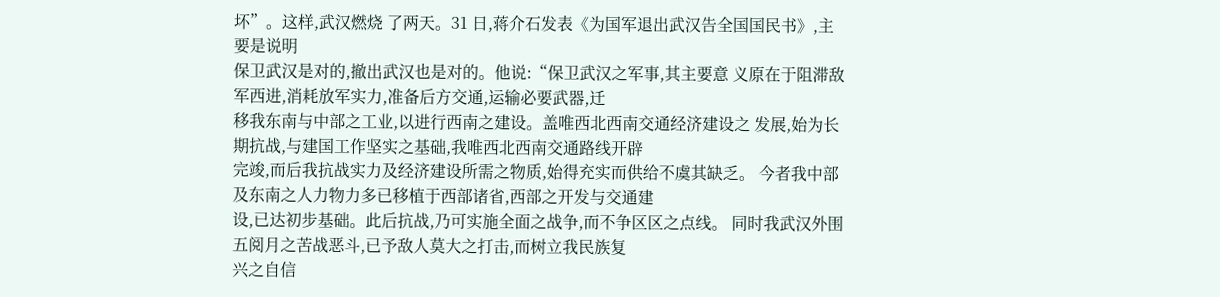坏”。这样,武汉燃烧 了两天。31 日,蒋介石发表《为国军退出武汉告全国国民书》,主要是说明
保卫武汉是对的,撤出武汉也是对的。他说:“保卫武汉之军事,其主要意 义原在于阻滞敌军西进,消耗放军实力,准备后方交通,运输必要武器,迁
移我东南与中部之工业,以进行西南之建设。盖唯西北西南交通经济建设之 发展,始为长期抗战,与建国工作坚实之基础,我唯西北西南交通路线开辟
完竣,而后我抗战实力及经济建设所需之物质,始得充实而供给不虞其缺乏。 今者我中部及东南之人力物力多已移植于西部诸省,西部之开发与交通建
设,已达初步基础。此后抗战,乃可实施全面之战争,而不争区区之点线。 同时我武汉外围五阅月之苦战恶斗,已予敌人莫大之打击,而树立我民族复
兴之自信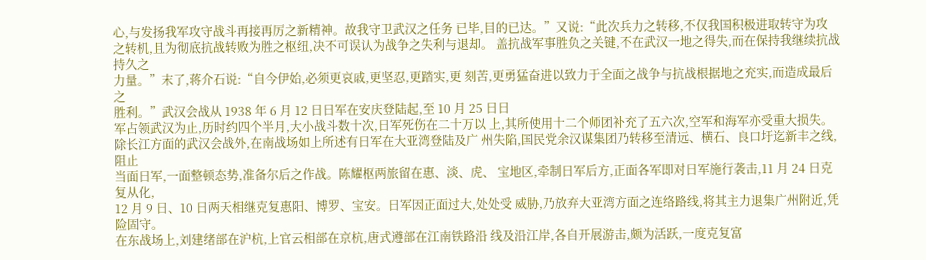心,与发扬我军攻守战斗再接再厉之新精神。故我守卫武汉之任务 已毕,目的已达。”又说:“此次兵力之转移,不仅我国积极进取转守为攻
之转机,且为彻底抗战转败为胜之枢纽,决不可误认为战争之失利与退却。 盖抗战军事胜负之关键,不在武汉一地之得失,而在保持我继续抗战持久之
力量。”末了,蒋介石说:“自今伊始,必须更哀戚,更坚忍,更踏实,更 刻苦,更勇猛奋进以致力于全面之战争与抗战根据地之充实,而造成最后之
胜利。”武汉会战从 1938 年 6 月 12 日日军在安庆登陆起,至 10 月 25 日日
军占领武汉为止,历时约四个半月,大小战斗数十次,日军死伤在二十万以 上,其所使用十二个师团补充了五六次,空军和海军亦受重大损失。
除长江方面的武汉会战外,在南战场如上所述有日军在大亚湾登陆及广 州失陷,国民党余汉谋集团乃转移至清远、横石、良口圩迄新丰之线,阻止
当面日军,一面整顿态势,准备尔后之作战。陈耀枢两旅留在惠、淡、虎、 宝地区,牵制日军后方,正面各军即对日军施行袭击,11 月 24 日克复从化,
12 月 9 日、10 日两天相继克复惠阳、博罗、宝安。日军因正面过大,处处受 威胁,乃放弃大亚湾方面之连络路线,将其主力退集广州附近,凭险固守。
在东战场上,刘建绪部在沪杭,上官云相部在京杭,唐式遵部在江南铁路沿 线及沿江岸,各自开展游击,颇为活跃,一度克复富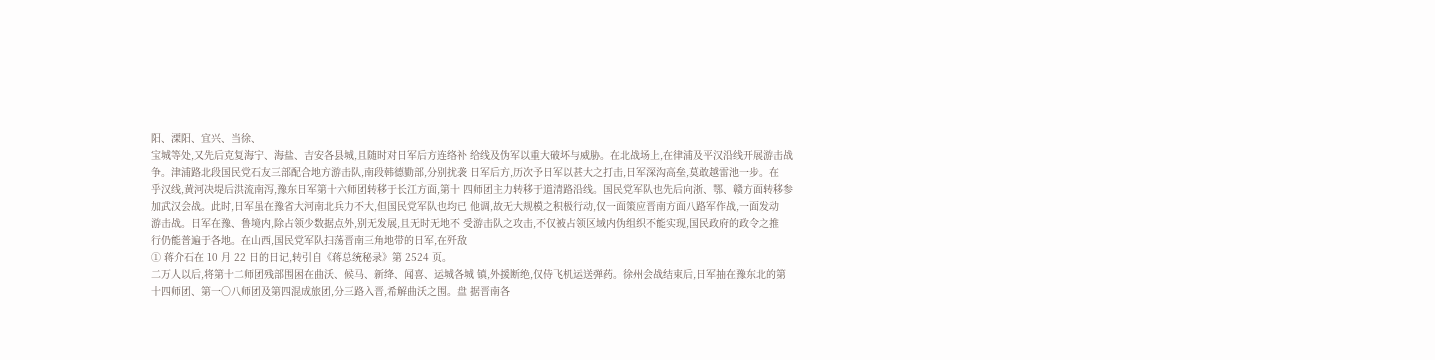阳、溧阳、宜兴、当徐、
宝城等处,又先后克复海宁、海盐、吉安各县城,且随时对日军后方连络补 给线及伪军以重大破坏与威胁。在北战场上,在律浦及平汉沿线开展游击战
争。津浦路北段国民党石友三部配合地方游击队,南段韩德勤部,分别扰袭 日军后方,历次予日军以甚大之打击,日军深沟高垒,莫敢越雷池一步。在
乎汉线,黄河决堤后洪流南泻,豫东日军第十六师团转移于长江方面,第十 四师团主力转移于道清路沿线。国民党军队也先后向浙、鄂、赣方面转移参
加武汉会战。此时,日军虽在豫省大河南北兵力不大,但国民党军队也均已 他调,故无大规模之积极行动,仅一面策应晋南方面八路军作战,一面发动
游击战。日军在豫、鲁境内,除占领少数据点外,别无发展,且无时无地不 受游击队之攻击,不仅被占领区域内伪组织不能实现,国民政府的政令之推
行仍能普遍于各地。在山西,国民党军队扫荡晋南三角地带的日军,在歼敌
① 蒋介石在 10 月 22 日的日记,转引自《蒋总统秘录》第 2524 页。
二万人以后,将第十二师团残部围困在曲沃、候马、新绛、闻喜、运城各城 镇,外援断绝,仅侍飞机运送弹药。徐州会战结束后,日军抽在豫东北的第
十四师团、第一○八师团及第四混成旅团,分三路入晋,希解曲沃之围。盘 据晋南各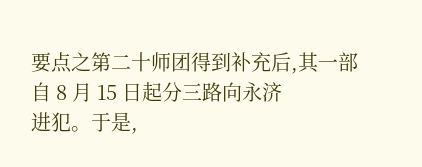要点之第二十师团得到补充后,其一部自 8 月 15 日起分三路向永济
进犯。于是,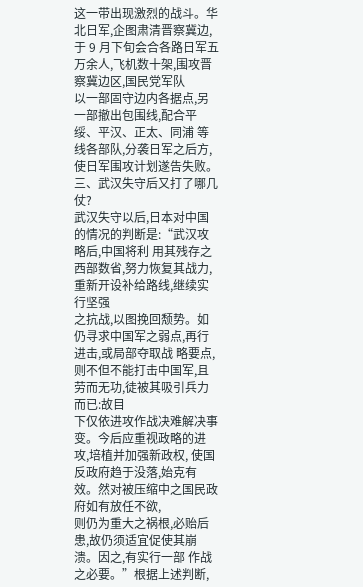这一带出现激烈的战斗。华北日军,企图肃清晋察冀边,于 9 月下旬会合各路日军五万余人,飞机数十架,围攻晋察冀边区,国民党军队
以一部固守边内各据点,另一部撤出包围线,配合平绥、平汉、正太、同浦 等线各部队,分袭日军之后方,使日军围攻计划遂告失败。
三、武汉失守后又打了哪几仗?
武汉失守以后,日本对中国的情况的判断是:“武汉攻略后,中国将利 用其残存之西部数省,努力恢复其战力,重新开设补给路线,继续实行坚强
之抗战,以图挽回颓势。如仍寻求中国军之弱点,再行进击,或局部夺取战 略要点,则不但不能打击中国军,且劳而无功,徒被其吸引兵力而已:故目
下仅依进攻作战决难解决事变。今后应重视政略的进攻,培植并加强新政权, 使国反政府趋于没落,始克有效。然对被压缩中之国民政府如有放任不欲,
则仍为重大之祸根,必贻后患,故仍须适宜促使其崩溃。因之,有实行一部 作战之必要。”根据上述判断,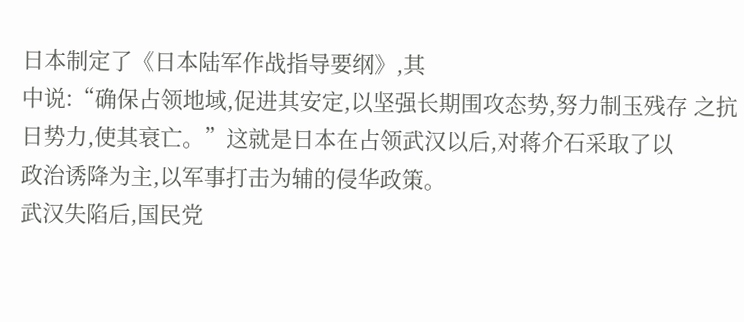日本制定了《日本陆军作战指导要纲》,其
中说:“确保占领地域,促进其安定,以坚强长期围攻态势,努力制玉残存 之抗日势力,使其衰亡。”这就是日本在占领武汉以后,对蒋介石采取了以
政治诱降为主,以军事打击为辅的侵华政策。
武汉失陷后,国民党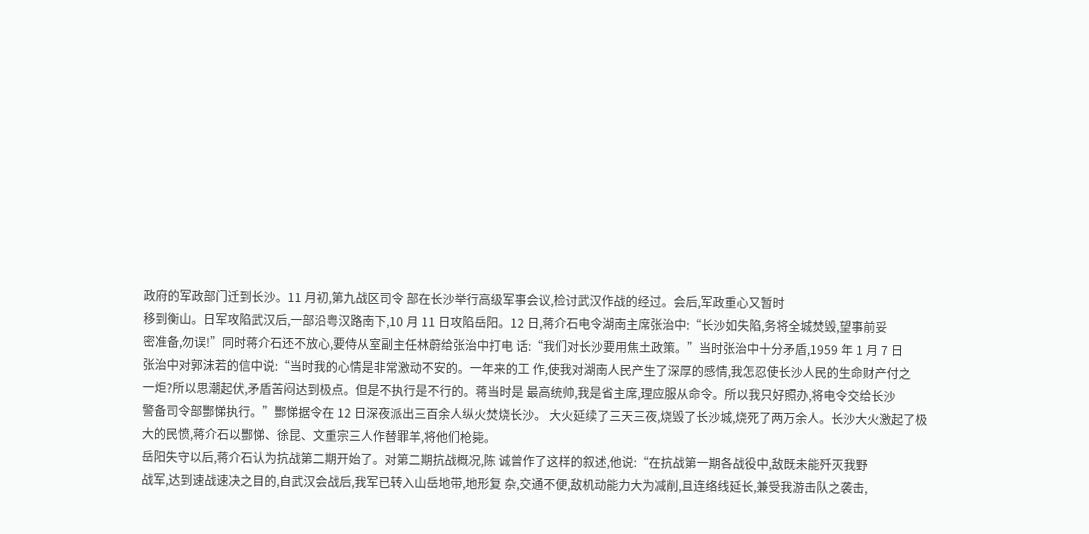政府的军政部门迁到长沙。11 月初,第九战区司令 部在长沙举行高级军事会议,检讨武汉作战的经过。会后,军政重心又暂时
移到衡山。日军攻陷武汉后,一部沿粤汉路南下,10 月 11 日攻陷岳阳。12 日,蒋介石电令湖南主席张治中:“长沙如失陷,务将全城焚毁,望事前妥
密准备,勿误!”同时蒋介石还不放心,要侍从室副主任林蔚给张治中打电 话:“我们对长沙要用焦土政策。”当时张治中十分矛盾,1959 年 1 月 7 日
张治中对郭沫若的信中说:“当时我的心情是非常激动不安的。一年来的工 作,使我对湖南人民产生了深厚的感情,我怎忍使长沙人民的生命财产付之
一炬?所以思潮起伏,矛盾苦闷达到极点。但是不执行是不行的。蒋当时是 最高统帅,我是省主席,理应服从命令。所以我只好照办,将电令交给长沙
警备司令部酆悌执行。”酆悌据令在 12 日深夜派出三百余人纵火焚烧长沙。 大火延续了三天三夜,烧毁了长沙城,烧死了两万余人。长沙大火激起了极
大的民愤,蒋介石以酆悌、徐昆、文重宗三人作替罪羊,将他们枪毙。
岳阳失守以后,蒋介石认为抗战第二期开始了。对第二期抗战概况,陈 诚曾作了这样的叙述,他说:“在抗战第一期各战役中,敌既未能歼灭我野
战军,达到速战速决之目的,自武汉会战后,我军已转入山岳地带,地形复 杂,交通不便,敌机动能力大为减削,且连络线延长,兼受我游击队之袭击,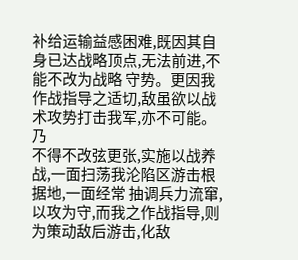补给运输益感困难,既因其自身已达战略顶点,无法前进,不能不改为战略 守势。更因我作战指导之适切,敌虽欲以战术攻势打击我军,亦不可能。乃
不得不改弦更张,实施以战养战,一面扫荡我沦陷区游击根据地,一面经常 抽调兵力流窜,以攻为守,而我之作战指导,则为策动敌后游击,化敌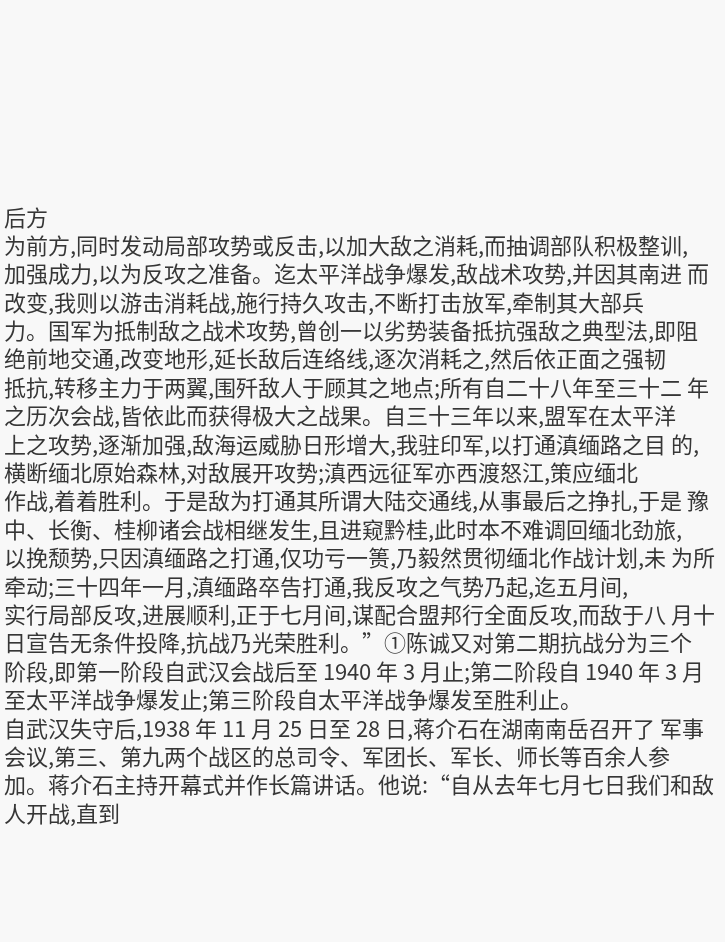后方
为前方,同时发动局部攻势或反击,以加大敌之消耗,而抽调部队积极整训,
加强成力,以为反攻之准备。迄太平洋战争爆发,敌战术攻势,并因其南进 而改变,我则以游击消耗战,施行持久攻击,不断打击放军,牵制其大部兵
力。国军为抵制敌之战术攻势,曾创一以劣势装备抵抗强敌之典型法,即阻 绝前地交通,改变地形,延长敌后连络线,逐次消耗之,然后依正面之强韧
抵抗,转移主力于两翼,围歼敌人于顾其之地点;所有自二十八年至三十二 年之历次会战,皆依此而获得极大之战果。自三十三年以来,盟军在太平洋
上之攻势,逐渐加强,敌海运威胁日形增大,我驻印军,以打通滇缅路之目 的,横断缅北原始森林,对敌展开攻势;滇西远征军亦西渡怒江,策应缅北
作战,着着胜利。于是敌为打通其所谓大陆交通线,从事最后之挣扎,于是 豫中、长衡、桂柳诸会战相继发生,且进窥黔桂,此时本不难调回缅北劲旅,
以挽颓势,只因滇缅路之打通,仅功亏一篑,乃毅然贯彻缅北作战计划,未 为所牵动;三十四年一月,滇缅路卒告打通,我反攻之气势乃起,迄五月间,
实行局部反攻,进展顺利,正于七月间,谋配合盟邦行全面反攻,而敌于八 月十日宣告无条件投降,抗战乃光荣胜利。”①陈诚又对第二期抗战分为三个
阶段,即第一阶段自武汉会战后至 1940 年 3 月止;第二阶段自 1940 年 3 月 至太平洋战争爆发止;第三阶段自太平洋战争爆发至胜利止。
自武汉失守后,1938 年 11 月 25 日至 28 日,蒋介石在湖南南岳召开了 军事会议,第三、第九两个战区的总司令、军团长、军长、师长等百余人参
加。蒋介石主持开幕式并作长篇讲话。他说:“自从去年七月七日我们和敌 人开战,直到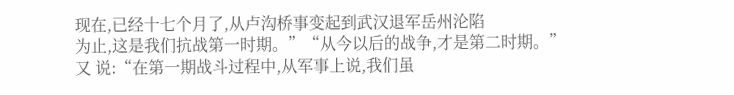现在,已经十七个月了,从卢沟桥事变起到武汉退军岳州沦陷
为止,这是我们抗战第一时期。”“从今以后的战争,才是第二时期。”又 说:“在第一期战斗过程中,从军事上说,我们虽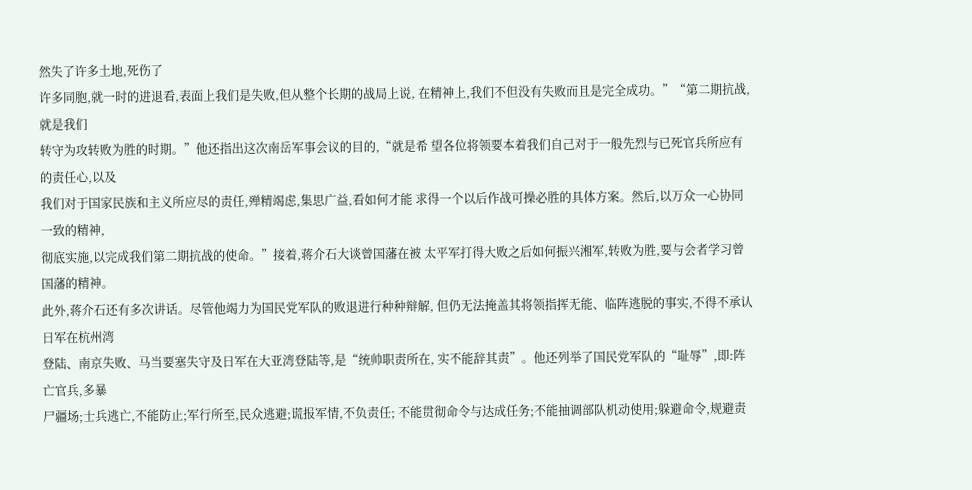然失了许多土地,死伤了
许多同胞,就一时的进退看,表面上我们是失败,但从整个长期的战局上说, 在精神上,我们不但没有失败而且是完全成功。”“第二期抗战,就是我们
转守为攻转败为胜的时期。”他还指出这次南岳军事会议的目的,“就是希 望各位将领要本着我们自己对于一般先烈与已死官兵所应有的责任心,以及
我们对于国家民族和主义所应尽的责任,殚精竭虑,集思广益,看如何才能 求得一个以后作战可操必胜的具体方案。然后,以万众一心协同一致的精神,
彻底实施,以完成我们第二期抗战的使命。”接着,蒋介石大谈曾国藩在被 太平军打得大败之后如何振兴湘军,转败为胜,要与会者学习曾国藩的精神。
此外,蒋介石还有多次讲话。尽管他竭力为国民党军队的败退进行种种辩解, 但仍无法掩盖其将领指挥无能、临阵逃脱的事实,不得不承认日军在杭州湾
登陆、南京失败、马当要塞失守及日军在大亚湾登陆等,是“统帅职责所在, 实不能辞其责”。他还列举了国民党军队的“耻辱”,即:阵亡官兵,多暴
尸疆场;士兵逃亡,不能防止;军行所至,民众逃避;谎报军情,不负责任; 不能贯彻命令与达成任务;不能抽调部队机动使用;躲避命令,规避责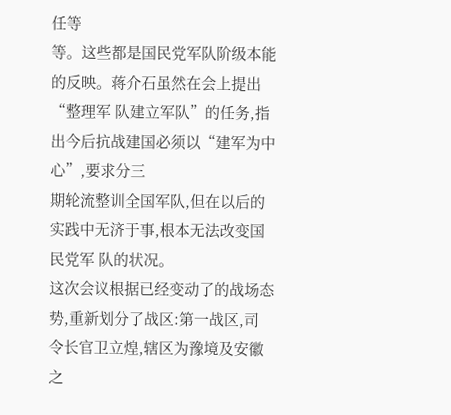任等
等。这些都是国民党军队阶级本能的反映。蒋介石虽然在会上提出“整理军 队建立军队”的任务,指出今后抗战建国必须以“建军为中心”,要求分三
期轮流整训全国军队,但在以后的实践中无济于事,根本无法改变国民党军 队的状况。
这次会议根据已经变动了的战场态势,重新划分了战区:第一战区,司 令长官卫立煌,辖区为豫境及安徽之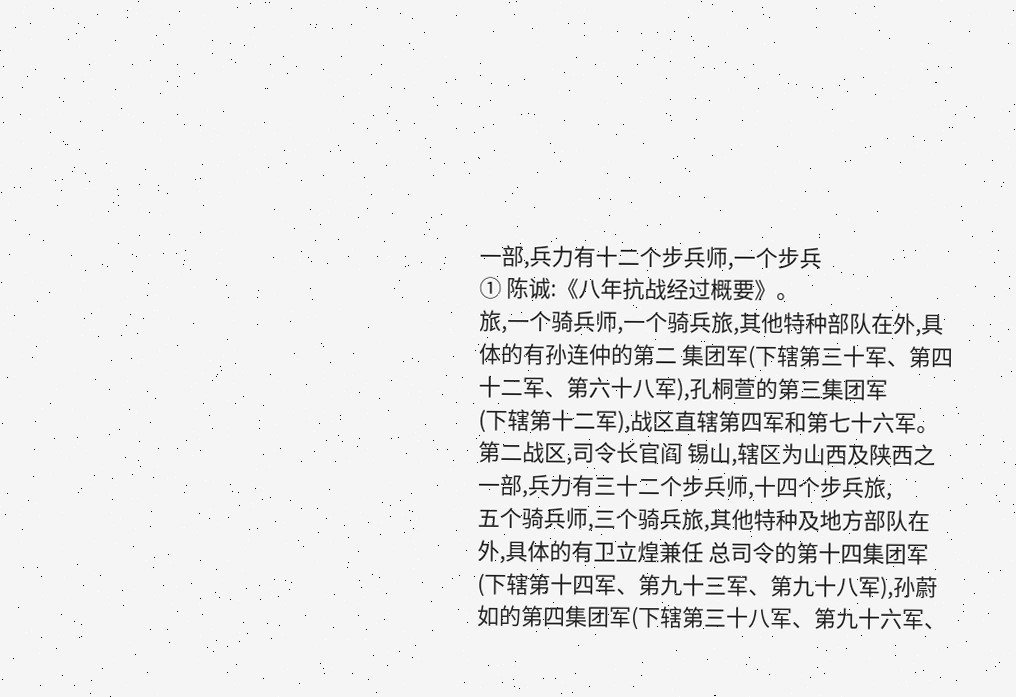一部,兵力有十二个步兵师,一个步兵
① 陈诚:《八年抗战经过概要》。
旅,一个骑兵师,一个骑兵旅,其他特种部队在外,具体的有孙连仲的第二 集团军(下辖第三十军、第四十二军、第六十八军),孔桐萱的第三集团军
(下辖第十二军),战区直辖第四军和第七十六军。第二战区,司令长官阎 锡山,辖区为山西及陕西之一部,兵力有三十二个步兵师,十四个步兵旅,
五个骑兵师,三个骑兵旅,其他特种及地方部队在外,具体的有卫立煌兼任 总司令的第十四集团军(下辖第十四军、第九十三军、第九十八军),孙蔚
如的第四集团军(下辖第三十八军、第九十六军、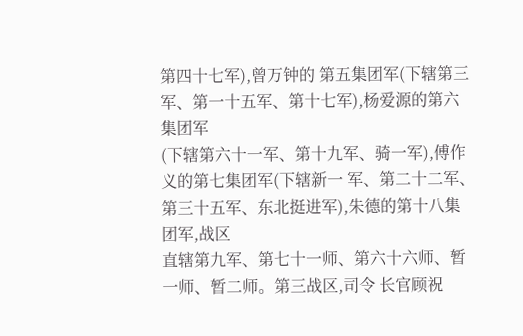第四十七军),曾万钟的 第五集团军(下辖第三军、第一十五军、第十七军),杨爱源的第六集团军
(下辖第六十一军、第十九军、骑一军),傅作义的第七集团军(下辖新一 军、第二十二军、第三十五军、东北挺进军),朱德的第十八集团军,战区
直辖第九军、第七十一师、第六十六师、暂一师、暂二师。第三战区,司令 长官顾祝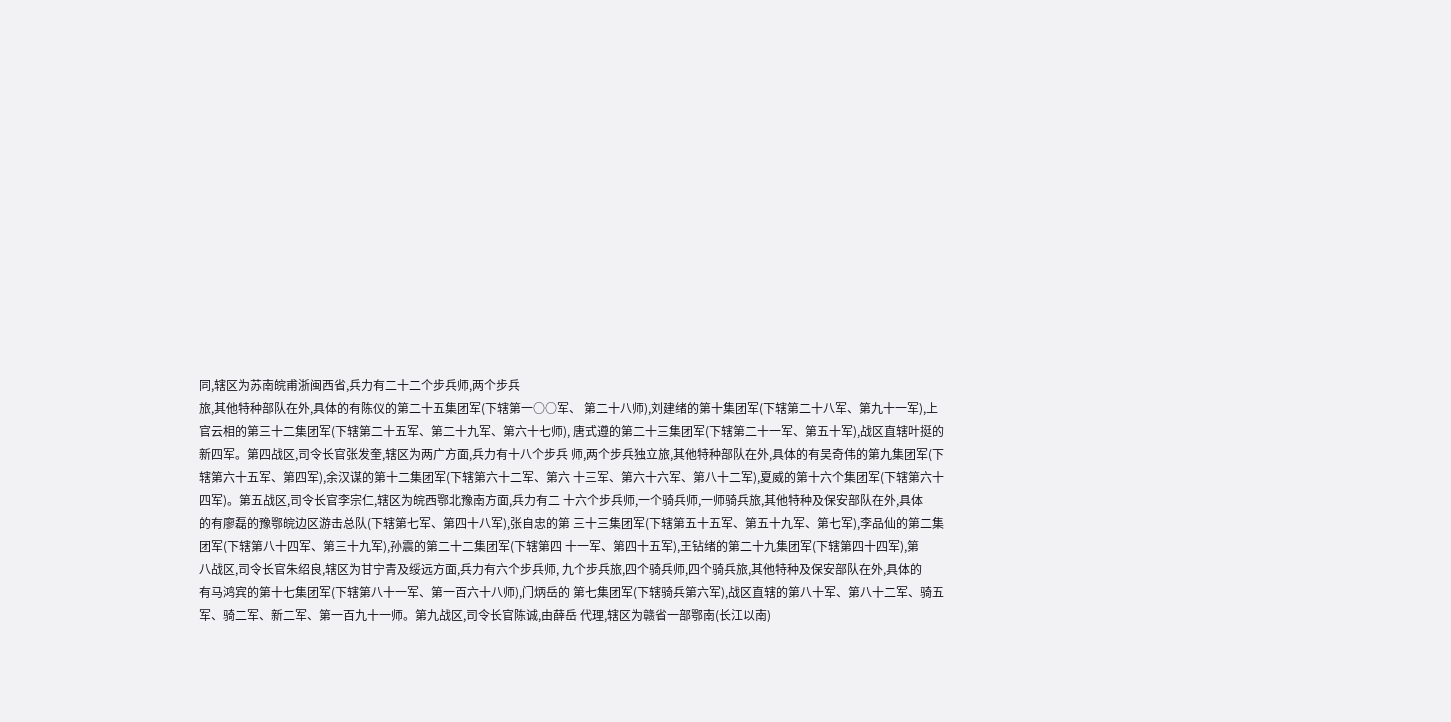同,辖区为苏南皖甫浙闽西省,兵力有二十二个步兵师,两个步兵
旅,其他特种部队在外,具体的有陈仪的第二十五集团军(下辖第一○○军、 第二十八师),刘建绪的第十集团军(下辖第二十八军、第九十一军),上
官云相的第三十二集团军(下辖第二十五军、第二十九军、第六十七师), 唐式遵的第二十三集团军(下辖第二十一军、第五十军),战区直辖叶挺的
新四军。第四战区,司令长官张发奎,辖区为两广方面,兵力有十八个步兵 师,两个步兵独立旅,其他特种部队在外,具体的有吴奇伟的第九集团军(下
辖第六十五军、第四军),余汉谋的第十二集团军(下辖第六十二军、第六 十三军、第六十六军、第八十二军),夏威的第十六个集团军(下辖第六十
四军)。第五战区,司令长官李宗仁,辖区为皖西鄂北豫南方面,兵力有二 十六个步兵师,一个骑兵师,一师骑兵旅,其他特种及保安部队在外,具体
的有廖磊的豫鄂皖边区游击总队(下辖第七军、第四十八军),张自忠的第 三十三集团军(下辖第五十五军、第五十九军、第七军),李品仙的第二集
团军(下辖第八十四军、第三十九军),孙震的第二十二集团军(下辖第四 十一军、第四十五军),王钻绪的第二十九集团军(下辖第四十四军),第
八战区,司令长官朱绍良,辖区为甘宁青及绥远方面,兵力有六个步兵师, 九个步兵旅,四个骑兵师,四个骑兵旅,其他特种及保安部队在外,具体的
有马鸿宾的第十七集团军(下辖第八十一军、第一百六十八师),门炳岳的 第七集团军(下辖骑兵第六军),战区直辖的第八十军、第八十二军、骑五
军、骑二军、新二军、第一百九十一师。第九战区,司令长官陈诚,由薛岳 代理,辖区为赣省一部鄂南(长江以南)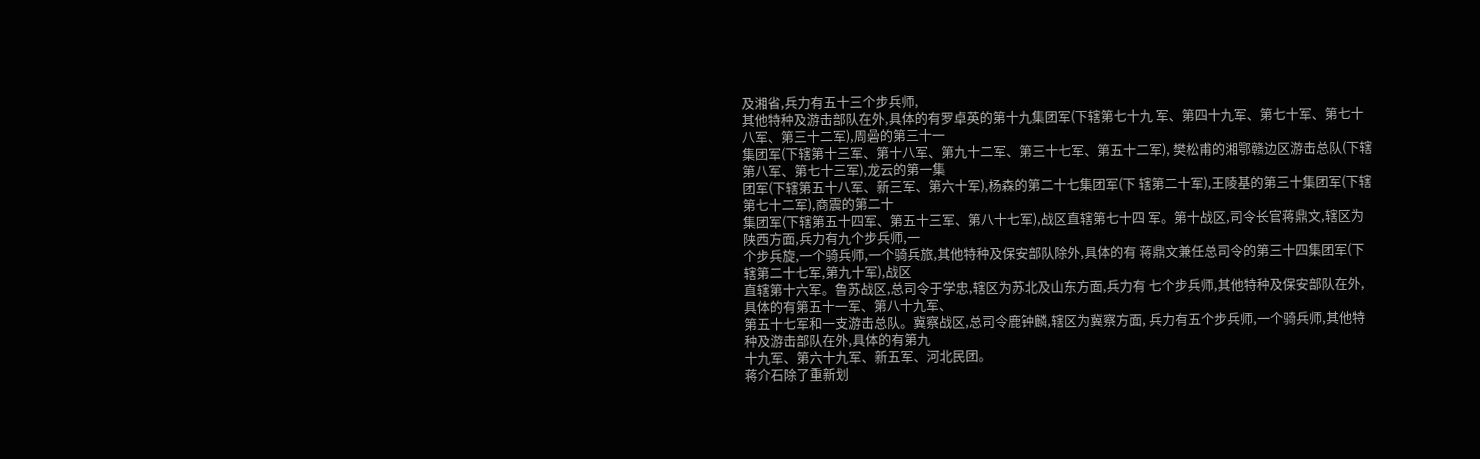及湘省,兵力有五十三个步兵师,
其他特种及游击部队在外,具体的有罗卓英的第十九集团军(下辖第七十九 军、第四十九军、第七十军、第七十八军、第三十二军),周碞的第三十一
集团军(下辖第十三军、第十八军、第九十二军、第三十七军、第五十二军), 樊松甫的湘鄂赣边区游击总队(下辖第八军、第七十三军),龙云的第一集
团军(下辖第五十八军、新三军、第六十军),杨森的第二十七集团军(下 辖第二十军),王陵基的第三十集团军(下辖第七十二军),商震的第二十
集团军(下辖第五十四军、第五十三军、第八十七军),战区直辖第七十四 军。第十战区,司令长官蒋鼎文,辖区为陕西方面,兵力有九个步兵师,一
个步兵旋,一个骑兵师,一个骑兵旅,其他特种及保安部队除外,具体的有 蒋鼎文兼任总司令的第三十四集团军(下辖第二十七军,第九十军),战区
直辖第十六军。鲁苏战区,总司令于学忠,辖区为苏北及山东方面,兵力有 七个步兵师,其他特种及保安部队在外,具体的有第五十一军、第八十九军、
第五十七军和一支游击总队。冀察战区,总司令鹿钟麟,辖区为冀察方面, 兵力有五个步兵师,一个骑兵师,其他特种及游击部队在外,具体的有第九
十九军、第六十九军、新五军、河北民团。
蒋介石除了重新划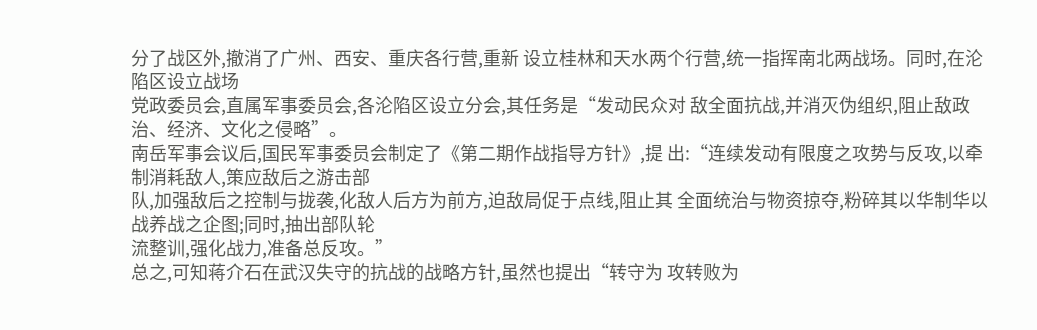分了战区外,撤消了广州、西安、重庆各行营,重新 设立桂林和天水两个行营,统一指挥南北两战场。同时,在沦陷区设立战场
党政委员会,直属军事委员会,各沦陷区设立分会,其任务是“发动民众对 敌全面抗战,并消灭伪组织,阻止敌政治、经济、文化之侵略”。
南岳军事会议后,国民军事委员会制定了《第二期作战指导方针》,提 出:“连续发动有限度之攻势与反攻,以牵制消耗敌人,策应敌后之游击部
队,加强敌后之控制与拢袭,化敌人后方为前方,迫敌局促于点线,阻止其 全面统治与物资掠夺,粉碎其以华制华以战养战之企图;同时,抽出部队轮
流整训,强化战力,准备总反攻。”
总之,可知蒋介石在武汉失守的抗战的战略方针,虽然也提出“转守为 攻转败为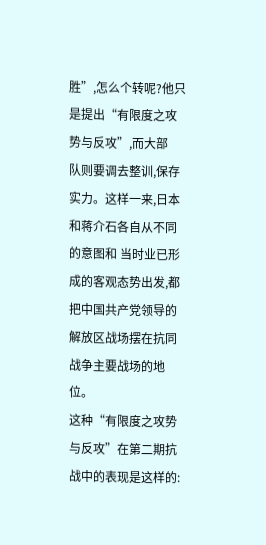胜”,怎么个转呢?他只是提出“有限度之攻势与反攻”,而大部
队则要调去整训,保存实力。这样一来,日本和蒋介石各自从不同的意图和 当时业已形成的客观态势出发,都把中国共产党领导的解放区战场摆在抗同
战争主要战场的地位。
这种“有限度之攻势与反攻”在第二期抗战中的表现是这样的: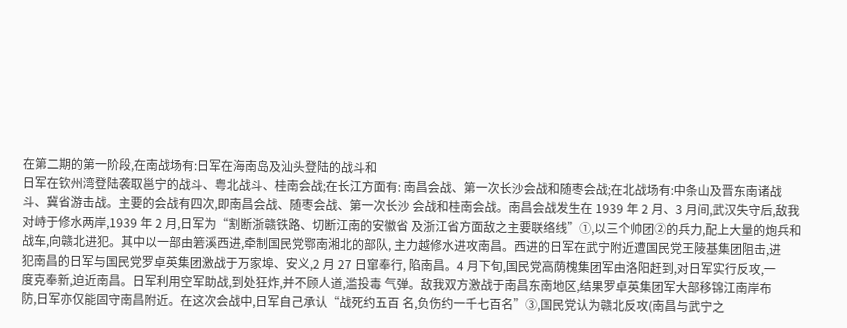在第二期的第一阶段,在南战场有:日军在海南岛及汕头登陆的战斗和
日军在钦州湾登陆袭取邕宁的战斗、粤北战斗、桂南会战;在长江方面有: 南昌会战、第一次长沙会战和随枣会战;在北战场有:中条山及晋东南诸战
斗、冀省游击战。主要的会战有四次,即南昌会战、随枣会战、第一次长沙 会战和桂南会战。南昌会战发生在 1939 年 2 月、3 月间,武汉失守后,敌我
对峙于修水两岸,1939 年 2 月,日军为“割断浙赣铁路、切断江南的安徽省 及浙江省方面敌之主要联络线”①,以三个帅团②的兵力,配上大量的炮兵和
战车,向赣北进犯。其中以一部由箬溪西进,牵制国民党鄂南湘北的部队, 主力越修水进攻南昌。西进的日军在武宁附近遭国民党王陵基集团阻击,进
犯南昌的日军与国民党罗卓英集团激战于万家埠、安义,2 月 27 日窜奉行, 陷南昌。4 月下旬,国民党高荫槐集团军由洛阳赶到,对日军实行反攻,一
度克奉新,迫近南昌。日军利用空军助战,到处狂炸,并不顾人道,滥投毒 气弹。敌我双方激战于南昌东南地区,结果罗卓英集团军大部移锦江南岸布
防,日军亦仅能固守南昌附近。在这次会战中,日军自己承认“战死约五百 名,负伤约一千七百名”③,国民党认为赣北反攻(南昌与武宁之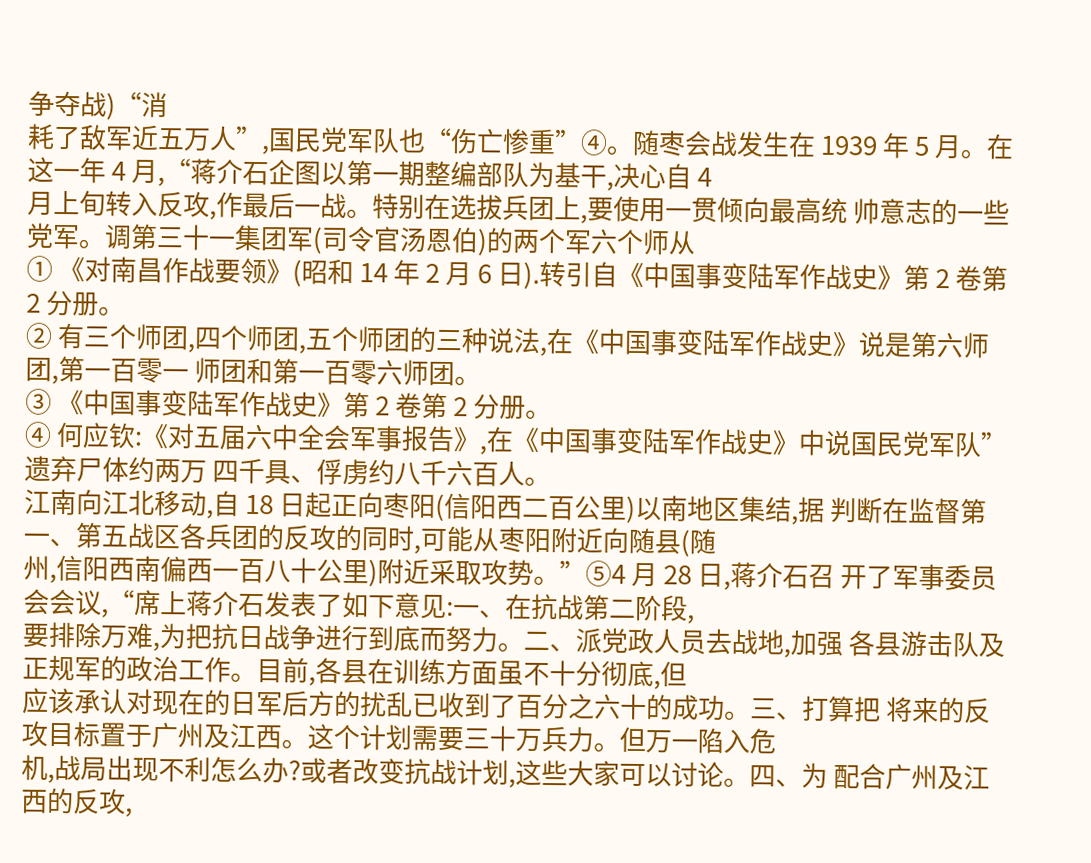争夺战)“消
耗了敌军近五万人”,国民党军队也“伤亡惨重”④。随枣会战发生在 1939 年 5 月。在这一年 4 月,“蒋介石企图以第一期整编部队为基干,决心自 4
月上旬转入反攻,作最后一战。特别在选拔兵团上,要使用一贯倾向最高统 帅意志的一些党军。调第三十一集团军(司令官汤恩伯)的两个军六个师从
① 《对南昌作战要领》(昭和 14 年 2 月 6 日).转引自《中国事变陆军作战史》第 2 卷第 2 分册。
② 有三个师团,四个师团,五个师团的三种说法,在《中国事变陆军作战史》说是第六师团,第一百零一 师团和第一百零六师团。
③ 《中国事变陆军作战史》第 2 卷第 2 分册。
④ 何应钦:《对五届六中全会军事报告》,在《中国事变陆军作战史》中说国民党军队”遗弃尸体约两万 四千具、俘虏约八千六百人。
江南向江北移动,自 18 日起正向枣阳(信阳西二百公里)以南地区集结,据 判断在监督第一、第五战区各兵团的反攻的同时,可能从枣阳附近向随县(随
州,信阳西南偏西一百八十公里)附近采取攻势。”⑤4 月 28 日,蒋介石召 开了军事委员会会议,“席上蒋介石发表了如下意见:一、在抗战第二阶段,
要排除万难,为把抗日战争进行到底而努力。二、派党政人员去战地,加强 各县游击队及正规军的政治工作。目前,各县在训练方面虽不十分彻底,但
应该承认对现在的日军后方的扰乱已收到了百分之六十的成功。三、打算把 将来的反攻目标置于广州及江西。这个计划需要三十万兵力。但万一陷入危
机,战局出现不利怎么办?或者改变抗战计划,这些大家可以讨论。四、为 配合广州及江西的反攻,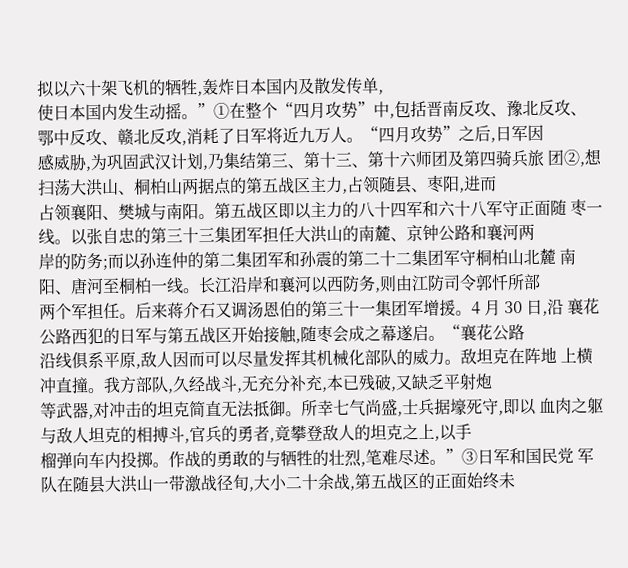拟以六十架飞机的牺牲,轰炸日本国内及散发传单,
使日本国内发生动摇。”①在整个“四月攻势”中,包括晋南反攻、豫北反攻、 鄂中反攻、赣北反攻,消耗了日军将近九万人。“四月攻势”之后,日军因
感威胁,为巩固武汉计划,乃集结第三、第十三、第十六师团及第四骑兵旅 团②,想扫荡大洪山、桐柏山两据点的第五战区主力,占领随县、枣阳,进而
占领襄阳、樊城与南阳。第五战区即以主力的八十四军和六十八军守正面随 枣一线。以张自忠的第三十三集团军担任大洪山的南麓、京钟公路和襄河两
岸的防务;而以孙连仲的第二集团军和孙震的第二十二集团军守桐柏山北麓 南阳、唐河至桐柏一线。长江沿岸和襄河以西防务,则由江防司令郭忏所部
两个军担任。后来蒋介石又调汤恩伯的第三十一集团军增援。4 月 30 日,沿 襄花公路西犯的日军与第五战区开始接触,随枣会成之幕遂启。“襄花公路
沿线俱系平原,敌人因而可以尽量发挥其机械化部队的威力。敌坦克在阵地 上横冲直撞。我方部队,久经战斗,无充分补充,本已残破,又缺乏平射炮
等武器,对冲击的坦克简直无法抵御。所幸七气尚盛,士兵据壕死守,即以 血肉之躯与敌人坦克的相搏斗,官兵的勇者,竟攀登敌人的坦克之上,以手
榴弹向车内投掷。作战的勇敢的与牺牲的壮烈,笔难尽述。”③日军和国民党 军队在随县大洪山一带激战径旬,大小二十余战,第五战区的正面始终未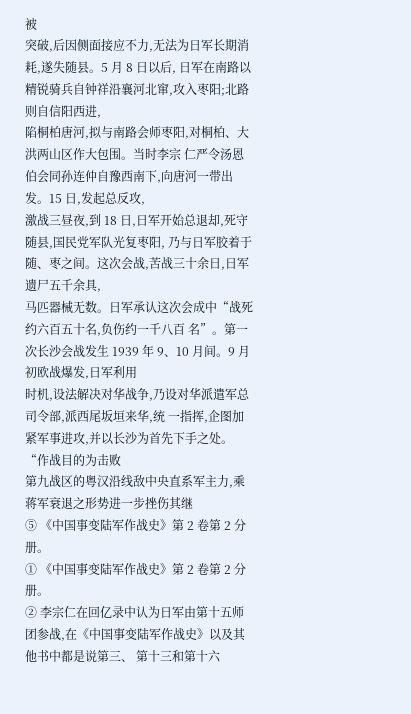被
突破,后因侧面接应不力,无法为日军长期消耗,遂失随县。5 月 8 日以后, 日军在南路以精锐骑兵自钟祥沿襄河北窜,攻入枣阳;北路则自信阳西进,
陷桐柏唐河,拟与南路会师枣阳,对桐柏、大洪两山区作大包围。当时李宗 仁严令汤恩伯会同孙连仲自豫西南下,向唐河一带出发。15 日,发起总反攻,
激战三昼夜,到 18 日,日军开始总退却,死守随县,国民党军队光复枣阳, 乃与日军胶着于随、枣之间。这次会战,苦战三十余日,日军遗尸五千余具,
马匹器械无数。日军承认这次会成中“战死约六百五十名,负伤约一千八百 名”。第一次长沙会战发生 1939 年 9、10 月间。9 月初欧战爆发,日军利用
时机,设法解决对华战争,乃设对华派遣军总司令部,派西尾坂垣来华,统 一指挥,企图加紧军事进攻,并以长沙为首先下手之处。“作战目的为击败
第九战区的粤汉沿线敌中央直系军主力,乘蒋军衰退之形势进一步挫伤其继
⑤ 《中国事变陆军作战史》第 2 卷第 2 分册。
① 《中国事变陆军作战史》第 2 卷第 2 分册。
② 李宗仁在回亿录中认为日军由第十五师团参战,在《中国事变陆军作战史》以及其他书中都是说第三、 第十三和第十六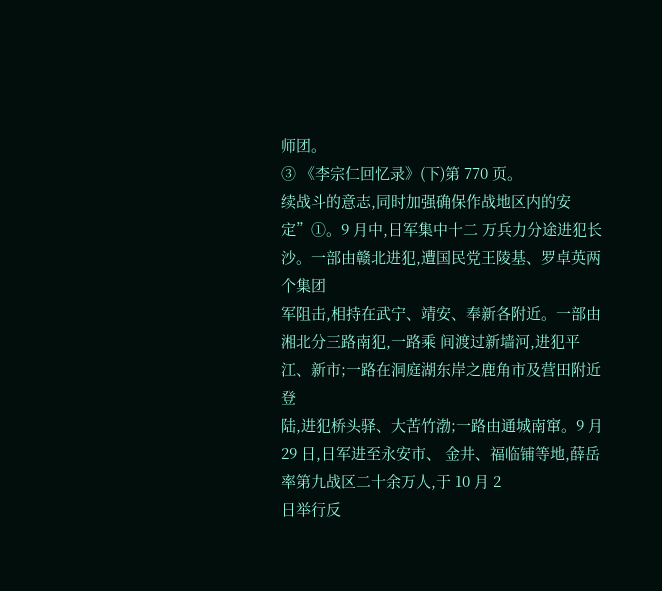师团。
③ 《李宗仁回忆录》(下)第 770 页。
续战斗的意志,同时加强确保作战地区内的安定”①。9 月中,日军集中十二 万兵力分途进犯长沙。一部由赣北进犯,遭国民党王陵基、罗卓英两个集团
军阻击,相持在武宁、靖安、奉新各附近。一部由湘北分三路南犯,一路乘 间渡过新墙河,进犯平江、新市;一路在洞庭湖东岸之鹿角市及营田附近登
陆,进犯桥头驿、大苦竹渤;一路由通城南窜。9 月 29 日,日军进至永安市、 金井、福临铺等地,薛岳率第九战区二十余万人,于 10 月 2
日举行反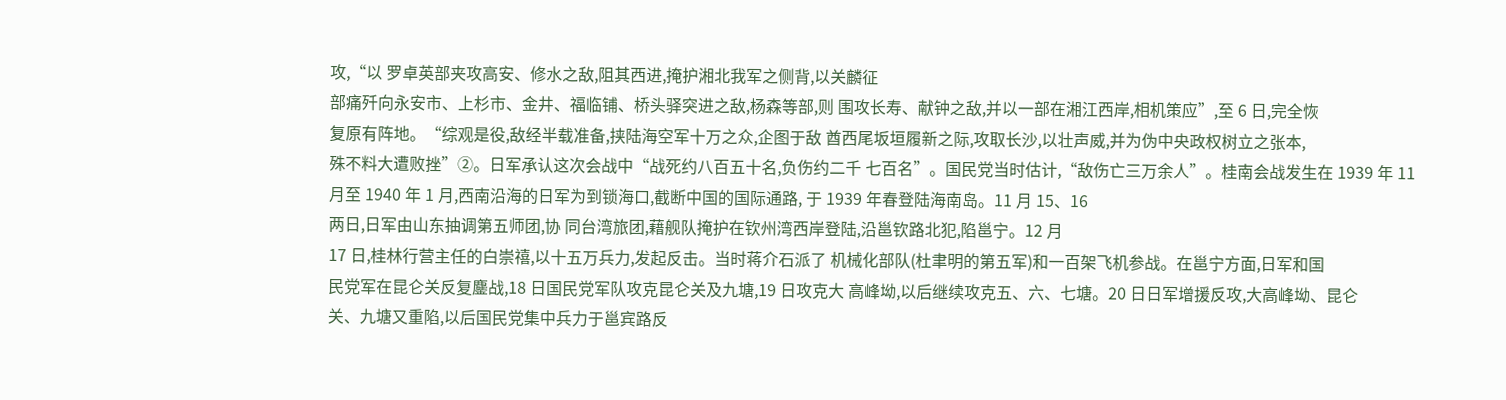攻,“以 罗卓英部夹攻高安、修水之敌,阻其西进,掩护湘北我军之侧背,以关麟征
部痛歼向永安市、上杉市、金井、福临铺、桥头驿突进之敌,杨森等部,则 围攻长寿、献钟之敌,并以一部在湘江西岸,相机策应”,至 6 日,完全恢
复原有阵地。“综观是役,敌经半载准备,挟陆海空军十万之众,企图于敌 酋西尾坂垣履新之际,攻取长沙,以壮声威,并为伪中央政权树立之张本,
殊不料大遭败挫”②。日军承认这次会战中“战死约八百五十名,负伤约二千 七百名”。国民党当时估计,“敌伤亡三万余人”。桂南会战发生在 1939 年 11
月至 1940 年 1 月,西南沿海的日军为到锁海口,截断中国的国际通路, 于 1939 年春登陆海南岛。11 月 15、16
两日,日军由山东抽调第五师团,协 同台湾旅团,藉舰队掩护在钦州湾西岸登陆,沿邕钦路北犯,陷邕宁。12 月
17 日,桂林行营主任的白崇禧,以十五万兵力,发起反击。当时蒋介石派了 机械化部队(杜聿明的第五军)和一百架飞机参战。在邕宁方面,日军和国
民党军在昆仑关反复鏖战,18 日国民党军队攻克昆仑关及九塘,19 日攻克大 高峰坳,以后继续攻克五、六、七塘。20 日日军增援反攻,大高峰坳、昆仑
关、九塘又重陷,以后国民党集中兵力于邕宾路反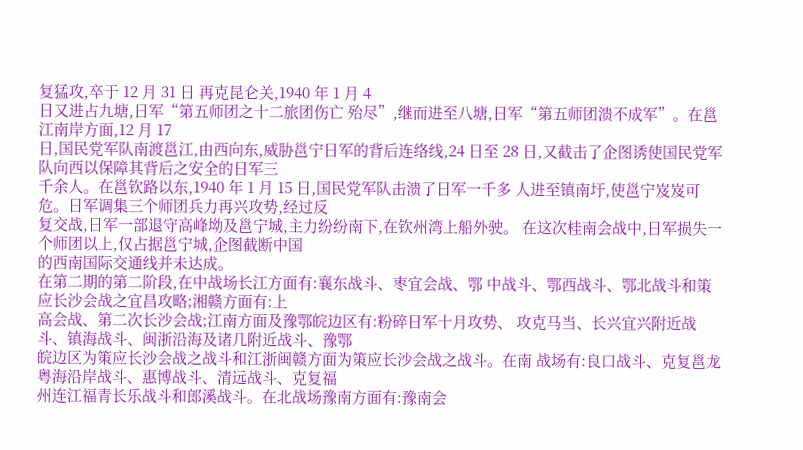复猛攻,卒于 12 月 31 日 再克昆仑关,1940 年 1 月 4
日又进占九塘,日军“第五师团之十二旅团伤亡 殆尽”,继而进至八塘,日军“第五师团溃不成军”。在邕江南岸方面,12 月 17
日,国民党军队南渡邕江,由西向东,威胁邕宁日军的背后连络线,24 日至 28 日,又截击了企图诱使国民党军队向西以保障其背后之安全的日军三
千余人。在邕钦路以东,1940 年 1 月 15 日,国民党军队击溃了日军一千多 人进至镇南圩,使邕宁岌岌可危。日军调集三个师团兵力再兴攻势,经过反
复交战,日军一部退守高峰坳及邕宁城,主力纷纷南下,在钦州湾上船外驶。 在这次桂南会战中,日军损失一个师团以上,仅占据邕宁城,企图截断中国
的西南国际交通线并未达成。
在第二期的第二阶段,在中战场长江方面有:襄东战斗、枣宜会战、鄂 中战斗、鄂西战斗、鄂北战斗和策应长沙会战之宜昌攻略;湘赣方面有:上
高会战、第二次长沙会战;江南方面及豫鄂皖边区有:粉碎日军十月攻势、 攻克马当、长兴宜兴附近战斗、镇海战斗、闽浙沿海及诸几附近战斗、豫鄂
皖边区为策应长沙会战之战斗和江浙闽赣方面为策应长沙会战之战斗。在南 战场有:良口战斗、克复邕龙粤海沿岸战斗、惠博战斗、清远战斗、克复福
州连江福青长乐战斗和郎溪战斗。在北战场豫南方面有:豫南会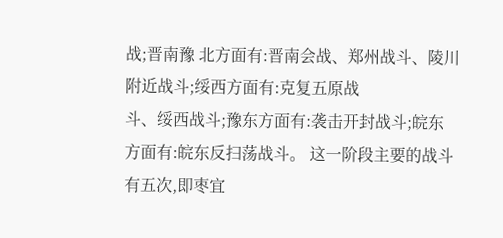战;晋南豫 北方面有:晋南会战、郑州战斗、陵川附近战斗;绥西方面有:克复五原战
斗、绥西战斗;豫东方面有:袭击开封战斗;皖东方面有:皖东反扫荡战斗。 这一阶段主要的战斗有五次,即枣宜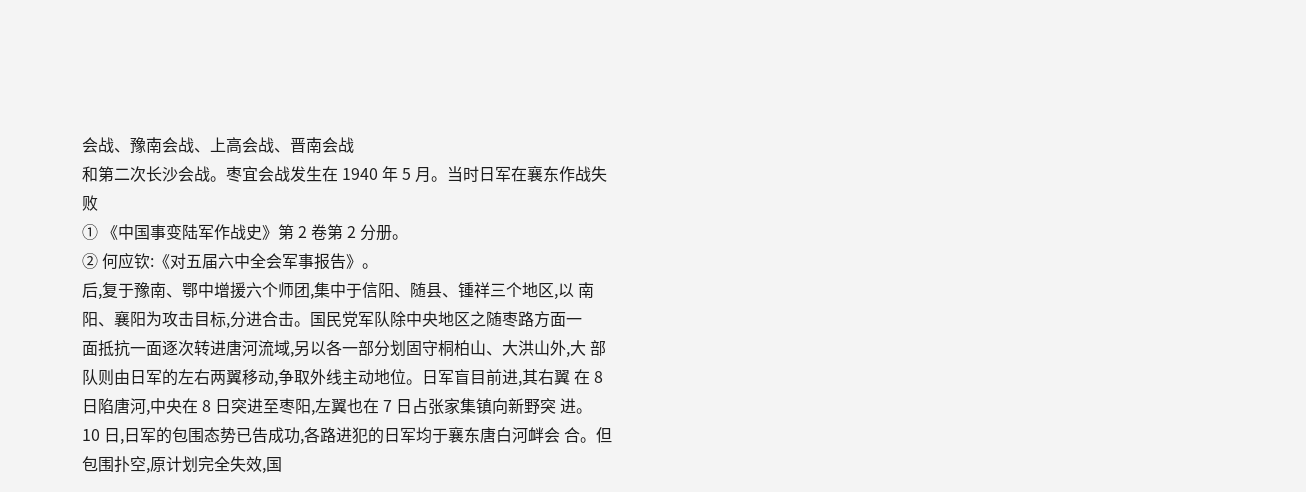会战、豫南会战、上高会战、晋南会战
和第二次长沙会战。枣宜会战发生在 1940 年 5 月。当时日军在襄东作战失败
① 《中国事变陆军作战史》第 2 卷第 2 分册。
② 何应钦:《对五届六中全会军事报告》。
后,复于豫南、鄂中增援六个师团,集中于信阳、随县、锺祥三个地区,以 南阳、襄阳为攻击目标,分进合击。国民党军队除中央地区之随枣路方面一
面抵抗一面逐次转进唐河流域,另以各一部分划固守桐柏山、大洪山外,大 部队则由日军的左右两翼移动,争取外线主动地位。日军盲目前进,其右翼 在 8
日陷唐河,中央在 8 日突进至枣阳,左翼也在 7 日占张家集镇向新野突 进。
10 日,日军的包围态势已告成功,各路进犯的日军均于襄东唐白河衅会 合。但包围扑空,原计划完全失效,国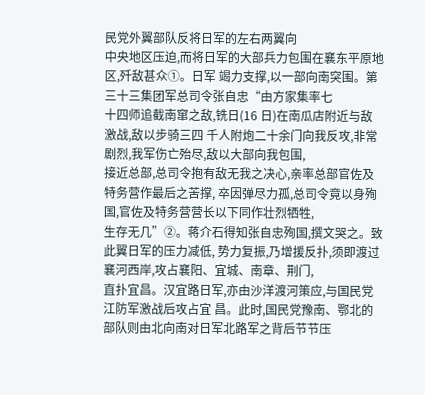民党外翼部队反将日军的左右两翼向
中央地区压迫,而将日军的大部兵力包围在襄东平原地区,歼敌甚众①。日军 竭力支撑,以一部向南突围。第三十三集团军总司令张自忠“由方家集率七
十四师追截南窜之敌,铣日(16 日)在南瓜店附近与敌激战,敌以步骑三四 千人附炮二十余门向我反攻,非常剧烈,我军伤亡殆尽,敌以大部向我包围,
接近总部,总司令抱有敌无我之决心,亲率总部官佐及特务营作最后之苦撑, 卒因弹尽力孤,总司令竟以身殉国,官佐及特务营营长以下同作壮烈牺牲,
生存无几”②。蒋介石得知张自忠殉国,撰文哭之。致此翼日军的压力减低, 势力复振,乃增援反扑,须即渡过襄河西岸,攻占襄阳、宜城、南章、荆门,
直扑宜昌。汉宜路日军,亦由沙洋渡河策应,与国民党江防军激战后攻占宜 昌。此时,国民党豫南、鄂北的部队则由北向南对日军北路军之背后节节压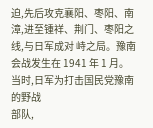迫,先后攻克襄阳、枣阳、南漳,进至锺祥、荆门、枣阳之线,与日军成对 峙之局。豫南会战发生在 1941 年 1 月。当时,日军为打击国民党豫南的野战
部队,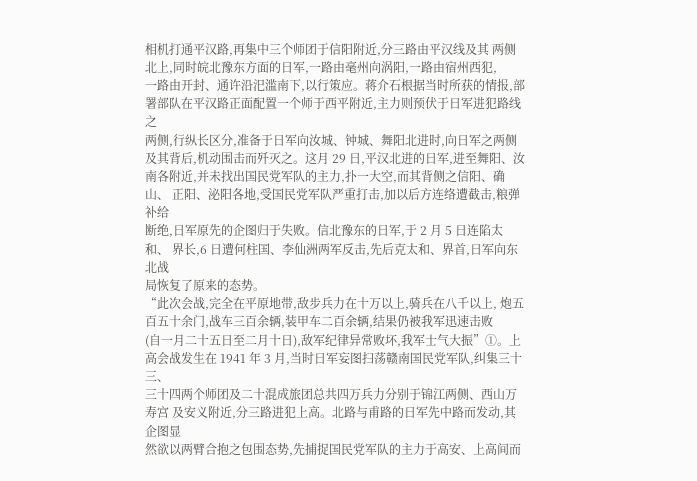相机打通平汉路,再集中三个师团于信阳附近,分三路由平汉线及其 两侧北上,同时皖北豫东方面的日军,一路由毫州向涡阳,一路由宿州西犯,
一路由开封、通许沿汜滥南下,以行策应。蒋介石根据当时所获的情报,部 署部队在平汉路正面配置一个师于西平附近,主力则预伏于日军进犯路线之
两侧,行纵长区分,准备于日军向汝城、钟城、舞阳北进时,向日军之两侧 及其背后,机动围击而歼灭之。这月 29 日,平汉北进的日军,进至舞阳、汝
南各附近,并未找出国民党军队的主力,扑一大空,而其背侧之信阳、确山、 正阳、泌阳各地,受国民党军队严重打击,加以后方连络遭截击,粮弹补给
断绝,日军原先的企图归于失败。信北豫东的日军,于 2 月 5 日连陷太和、 界长,6 日遭何柱国、李仙洲两军反击,先后克太和、界首,日军向东北战
局恢复了原来的态势。
“此次会战,完全在平原地带,敌步兵力在十万以上,骑兵在八千以上, 炮五百五十余门,战车三百余辆,装甲车二百余辆,结果仍被我军迅速击败
(自一月二十五日至二月十日),敌军纪律异常败坏,我军士气大振”①。上 高会战发生在 1941 年 3 月,当时日军妄图扫荡赣南国民党军队,纠集三十三、
三十四两个师团及二十混成旅团总共四万兵力分别于锦江两侧、西山万寿宫 及安义附近,分三路进犯上高。北路与甫路的日军先中路而发动,其企图显
然欲以两臂合抱之包围态势,先捕捉国民党军队的主力于高安、上高间而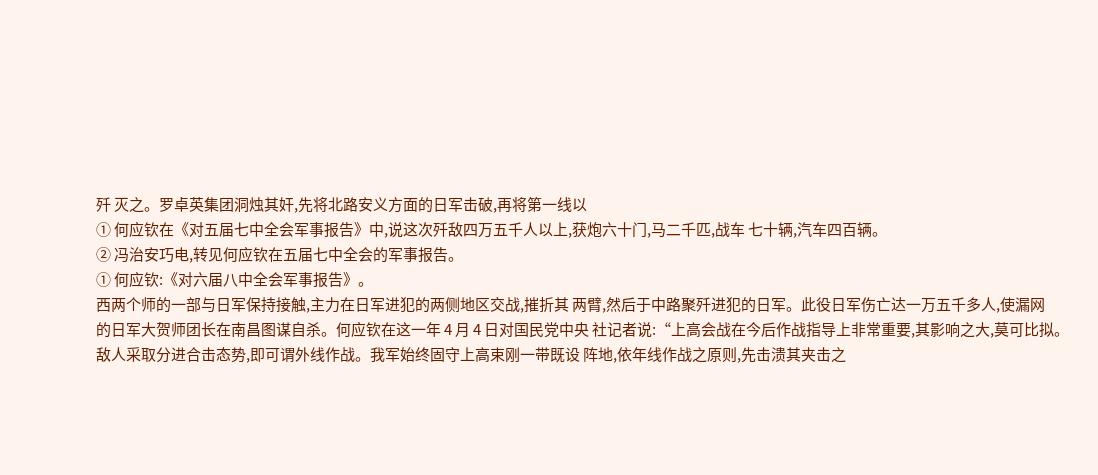歼 灭之。罗卓英集团洞烛其奸,先将北路安义方面的日军击破,再将第一线以
① 何应钦在《对五届七中全会军事报告》中,说这次歼敌四万五千人以上,获炮六十门,马二千匹,战车 七十辆,汽车四百辆。
② 冯治安巧电,转见何应钦在五届七中全会的军事报告。
① 何应钦:《对六届八中全会军事报告》。
西两个师的一部与日军保持接触,主力在日军进犯的两侧地区交战,摧折其 两臂,然后于中路聚歼进犯的日军。此役日军伤亡达一万五千多人,使漏网
的日军大贺师团长在南昌图谋自杀。何应钦在这一年 4 月 4 日对国民党中央 社记者说:“上高会战在今后作战指导上非常重要,其影响之大,莫可比拟。
敌人采取分进合击态势,即可谓外线作战。我军始终固守上高束刚一带既设 阵地,依年线作战之原则,先击溃其夹击之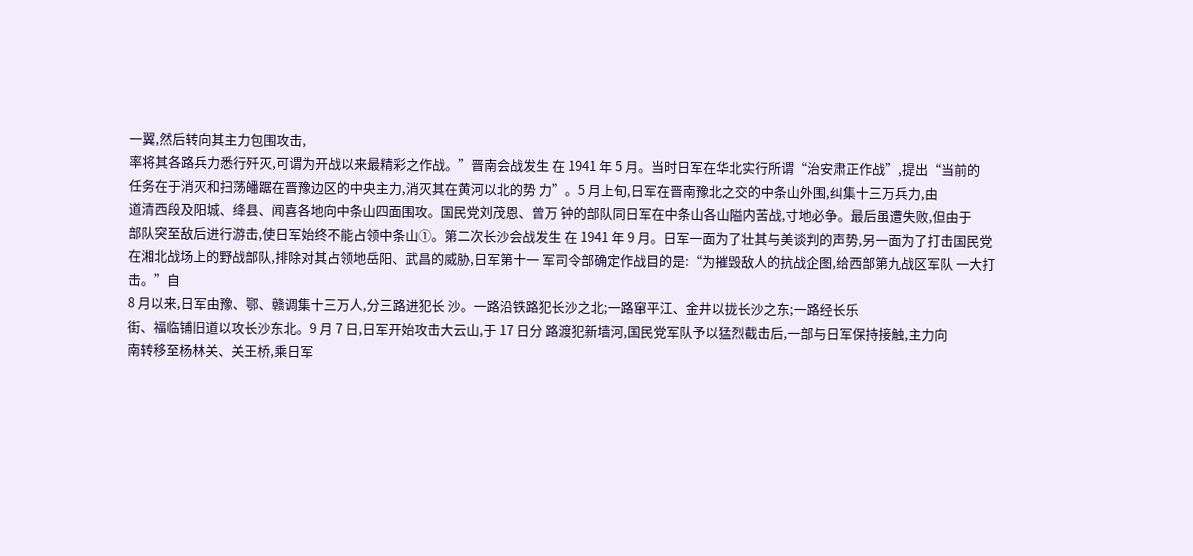一翼,然后转向其主力包围攻击,
率将其各路兵力悉行歼灭,可谓为开战以来最精彩之作战。”晋南会战发生 在 1941 年 5 月。当时日军在华北实行所谓“治安肃正作战”,提出“当前的
任务在于消灭和扫荡皤踞在晋豫边区的中央主力,消灭其在黄河以北的势 力”。5 月上旬,日军在晋南豫北之交的中条山外围,纠集十三万兵力,由
道清西段及阳城、绛县、闻喜各地向中条山四面围攻。国民党刘茂恩、曾万 钟的部队同日军在中条山各山隘内苦战,寸地必争。最后虽遭失败,但由于
部队突至敌后进行游击,使日军始终不能占领中条山①。第二次长沙会战发生 在 1941 年 9 月。日军一面为了壮其与美谈判的声势,另一面为了打击国民党
在湘北战场上的野战部队,排除对其占领地岳阳、武昌的威胁,日军第十一 军司令部确定作战目的是:“为摧毁敌人的抗战企图,给西部第九战区军队 一大打击。”自
8 月以来,日军由豫、鄂、赣调集十三万人,分三路进犯长 沙。一路沿铁路犯长沙之北;一路窜平江、金井以拢长沙之东;一路经长乐
街、福临铺旧道以攻长沙东北。9 月 7 日,日军开始攻击大云山,于 17 日分 路渡犯新墙河,国民党军队予以猛烈截击后,一部与日军保持接触,主力向
南转移至杨林关、关王桥,乘日军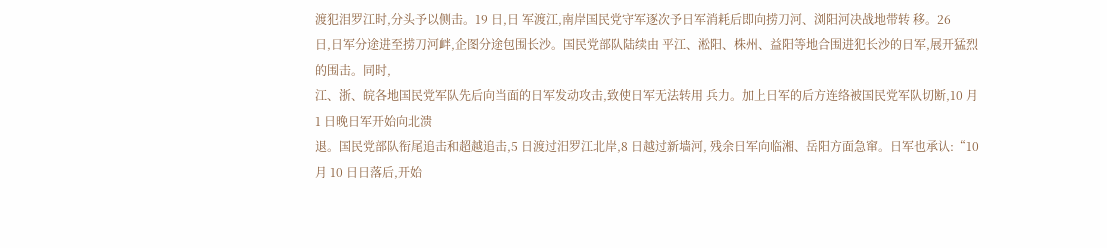渡犯泪罗江时,分头予以侧击。19 日,日 军渡江,南岸国民党守军逐次予日军消耗后即向捞刀河、浏阳河决战地带转 移。26
日,日军分途进至捞刀河衅,企图分途包围长沙。国民党部队陆续由 平江、淞阳、株州、益阳等地合围进犯长沙的日军,展开猛烈的围击。同时,
江、浙、皖各地国民党军队先后向当面的日军发动攻击,致使日军无法转用 兵力。加上日军的后方连络被国民党军队切断,10 月 1 日晚日军开始向北溃
退。国民党部队衔尾追击和超越追击,5 日渡过汨罗江北岸,8 日越过新墙河, 残余日军向临湘、岳阳方面急窜。日军也承认:“10 月 10 日日落后,开始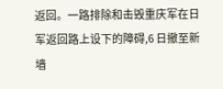返回。一路排除和击毁重庆军在日军返回路上设下的障碍,6 日撤至新墙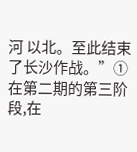河 以北。至此结束了长沙作战。”①在第二期的第三阶段,在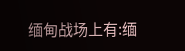缅甸战场上有:缅